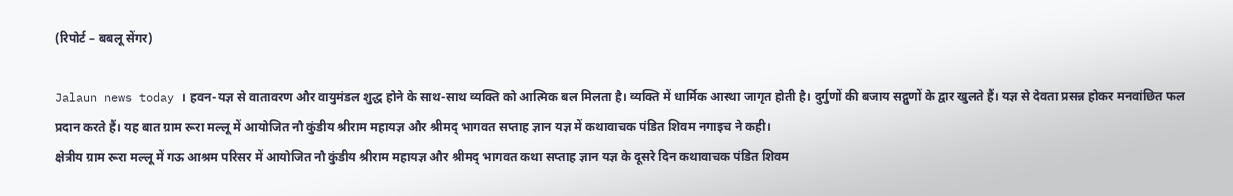(रिपोर्ट – बबलू सेंगर)

Jalaun news today । हवन-यज्ञ से वातावरण और वायुमंडल शुद्ध होने के साथ-साथ व्यक्ति को आत्मिक बल मिलता है। व्यक्ति में धार्मिक आस्था जागृत होती है। दुर्गुणों की बजाय सद्गुणों के द्वार खुलते हैं। यज्ञ से देवता प्रसन्न होकर मनवांछित फल प्रदान करते हैं। यह बात ग्राम रूरा मल्लू में आयोजित नौ कुंडीय श्रीराम महायज्ञ और श्रीमद् भागवत सप्ताह ज्ञान यज्ञ में कथावाचक पंडित शिवम नगाइच ने कही।
क्षेत्रीय ग्राम रूरा मल्लू में गऊ आश्रम परिसर में आयोजित नौ कुंडीय श्रीराम महायज्ञ और श्रीमद् भागवत कथा सप्ताह ज्ञान यज्ञ के दूसरे दिन कथावाचक पंडित शिवम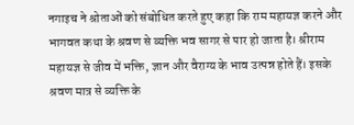नगाइच ने श्रोताओं को संबोधित करते हुए कहा कि राम महायज्ञ करने और भागवत कथा के श्रवण से व्यक्ति भव सागर से पार हो जाता है। श्रीराम महायज्ञ से जीव में भक्ति, ज्ञान और वैराग्य के भाव उत्पन्न होते हैं। इसके श्रवण मात्र से व्यक्ति के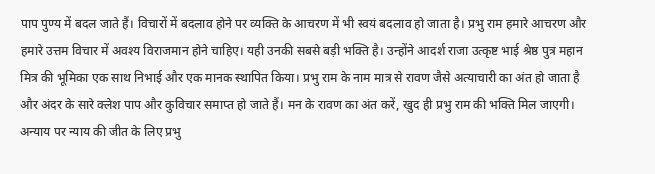पाप पुण्य में बदल जाते हैं। विचारों में बदलाव होने पर व्यक्ति के आचरण में भी स्वयं बदलाव हो जाता है। प्रभु राम हमारे आचरण और हमारे उत्तम विचार में अवश्य विराजमान होने चाहिए। यही उनकी सबसे बड़ी भक्ति है। उन्होंने आदर्श राजा उत्कृष्ट भाई श्रेष्ठ पुत्र महान मित्र की भूमिका एक साथ निभाई और एक मानक स्थापित किया। प्रभु राम के नाम मात्र से रावण जैसे अत्याचारी का अंत हो जाता है और अंदर के सारे क्लेश पाप और कुविचार समाप्त हो जाते हैं। मन के रावण का अंत करें, खुद ही प्रभु राम की भक्ति मिल जाएगी। अन्याय पर न्याय की जीत के लिए प्रभु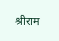श्रीराम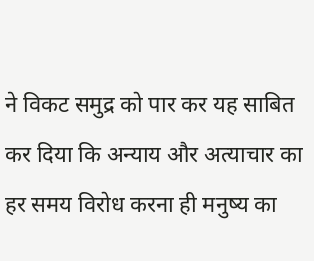ने विकट समुद्र को पार कर यह साबित कर दिया कि अन्याय और अत्याचार का हर समय विरोध करना ही मनुष्य का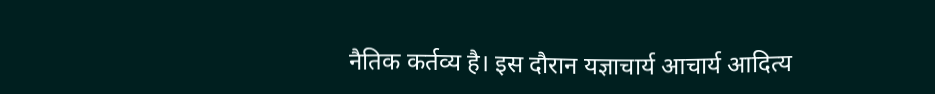नैतिक कर्तव्य है। इस दौरान यज्ञाचार्य आचार्य आदित्य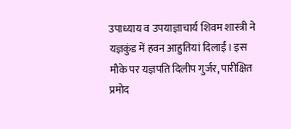उपाध्याय व उपयाज्ञाचार्य शिवम शास्त्री ने यज्ञकुंड में हवन आहुतियां दिलाईं। इस मौके पर यज्ञपति दिलीप गुर्जर, पारीक्षित प्रमोद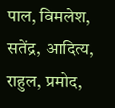पाल, विमलेश, सतेंद्र, आदित्य, राहुल, प्रमोद,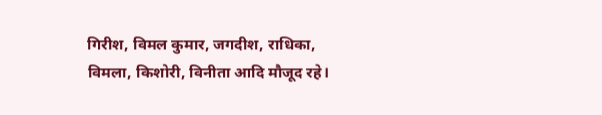गिरीश, विमल कुमार, जगदीश, राधिका, विमला, किशोरी, विनीता आदि मौजूद रहे।